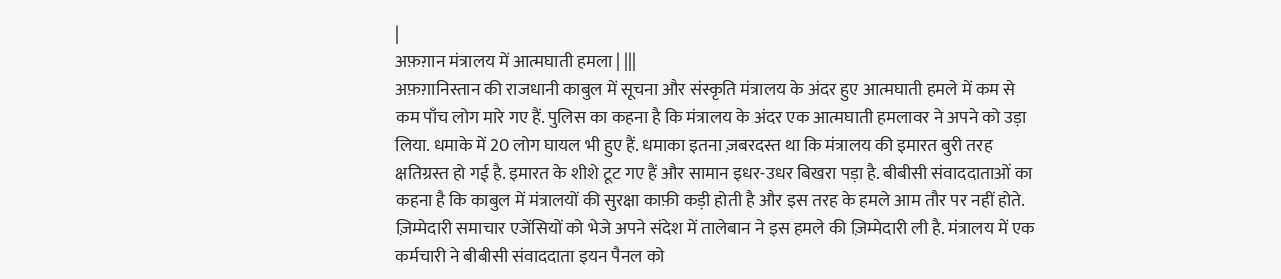|
अफ़ग़ान मंत्रालय में आत्मघाती हमला | |||
अफ़ग़ानिस्तान की राजधानी काबुल में सूचना और संस्कृति मंत्रालय के अंदर हुए आत्मघाती हमले में कम से कम पाँच लोग मारे गए हैं. पुलिस का कहना है कि मंत्रालय के अंदर एक आत्मघाती हमलावर ने अपने को उड़ा लिया. धमाके में 20 लोग घायल भी हुए हैं. धमाका इतना ज़बरदस्त था कि मंत्रालय की इमारत बुरी तरह क्षतिग्रस्त हो गई है. इमारत के शीशे टूट गए हैं और सामान इधर-उधर बिखरा पड़ा है. बीबीसी संवाददाताओं का कहना है कि काबुल में मंत्रालयों की सुरक्षा काफ़ी कड़ी होती है और इस तरह के हमले आम तौर पर नहीं होते. ज़िम्मेदारी समाचार एजेंसियों को भेजे अपने संदेश में तालेबान ने इस हमले की ज़िम्मेदारी ली है. मंत्रालय में एक कर्मचारी ने बीबीसी संवाददाता इयन पैनल को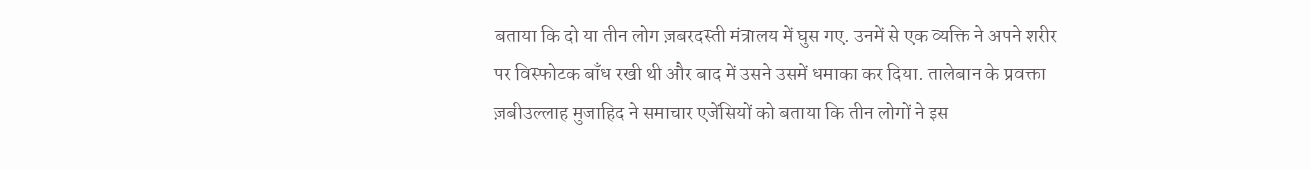बताया कि दो या तीन लोग ज़बरदस्ती मंत्रालय में घुस गए. उनमें से एक व्यक्ति ने अपने शरीर पर विस्फोटक बाँध रखी थी और बाद में उसने उसमें धमाका कर दिया. तालेबान के प्रवक्ता ज़बीउल्लाह मुजाहिद ने समाचार एजेंसियों को बताया कि तीन लोगों ने इस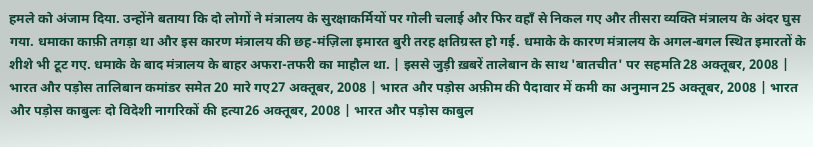हमले को अंजाम दिया. उन्होंने बताया कि दो लोगों ने मंत्रालय के सुरक्षाकर्मियों पर गोली चलाई और फिर वहाँ से निकल गए और तीसरा व्यक्ति मंत्रालय के अंदर घुस गया. धमाका काफ़ी तगड़ा था और इस कारण मंत्रालय की छह-मंज़िला इमारत बुरी तरह क्षतिग्रस्त हो गई. धमाके के कारण मंत्रालय के अगल-बगल स्थित इमारतों के शीशे भी टूट गए. धमाके के बाद मंत्रालय के बाहर अफरा-तफरी का माहौल था. | इससे जुड़ी ख़बरें तालेबान के साथ 'बातचीत' पर सहमति28 अक्तूबर, 2008 | भारत और पड़ोस तालिबान कमांडर समेत 20 मारे गए27 अक्तूबर, 2008 | भारत और पड़ोस अफ़ीम की पैदावार में कमी का अनुमान25 अक्तूबर, 2008 | भारत और पड़ोस काबुलः दो विदेशी नागरिकों की हत्या26 अक्तूबर, 2008 | भारत और पड़ोस काबुल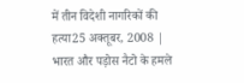में तीन विदेशी नागरिकों की हत्या25 अक्तूबर, 2008 | भारत और पड़ोस नैटो के हमले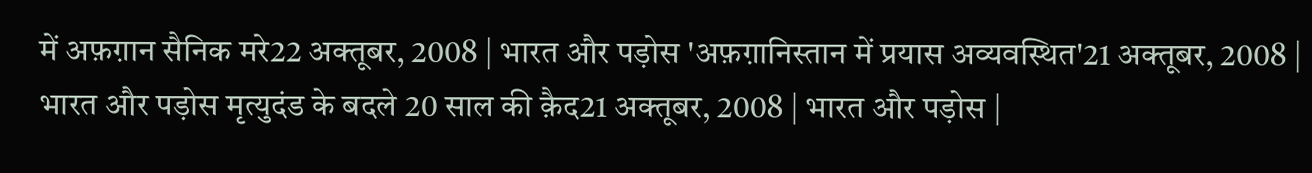में अफ़ग़ान सैनिक मरे22 अक्तूबर, 2008 | भारत और पड़ोस 'अफ़ग़ानिस्तान में प्रयास अव्यवस्थित'21 अक्तूबर, 2008 | भारत और पड़ोस मृत्युदंड के बदले 20 साल की क़ैद21 अक्तूबर, 2008 | भारत और पड़ोस |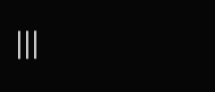|||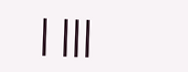| |||